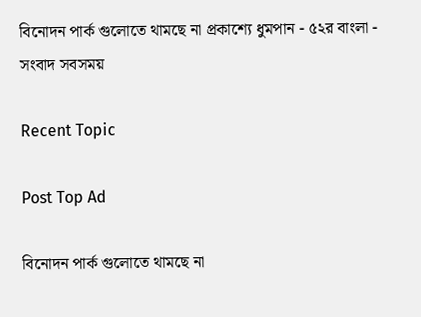বিনোদন পার্ক গুলোতে থামছে না প্রকাশ্যে ধুমপান - ৫২র বাংলা - সংবাদ সবসময়

Recent Topic

Post Top Ad

বিনোদন পার্ক গুলোতে থামছে না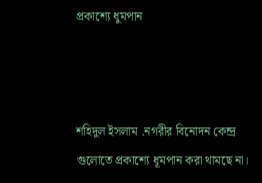প্রকাশ্যে ধুমপান



শহিদুল ইসলাম .নগরীর বিনোদন কেন্দ্র গুলোতে প্রকাশ্যে ধূমপান করা থামছে না।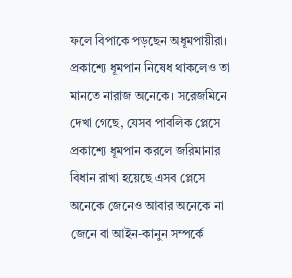ফলে বিপাকে পড়ছেন অধূমপায়ীরা। প্রকাশ্যে ধূমপান নিষেধ থাকলেও তা মানতে নারাজ অনেকে। সরেজমিনে দেখা গেছে, যেসব পাবলিক প্লেসে প্রকাশ্যে ধূমপান করলে জরিমানার বিধান রাখা হয়েছে এসব প্লেসে অনেকে জেনেও আবার অনেকে না জেনে বা আইন-কানুন সম্পর্কে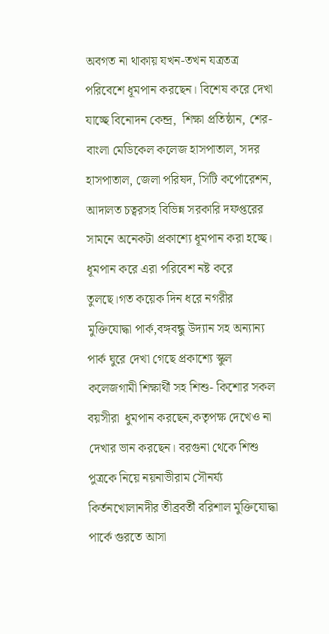অবগত না থাকায় যখন-তখন যত্রতত্র পরিবেশে ধূমপান করছেন। বিশেষ করে দেখা যাচ্ছে বিনোদন কেন্দ্র,  শিক্ষা প্রতিষ্ঠান, শের- বাংলা মেডিকেল কলেজ হাসপাতাল, সদর হাসপাতাল, জেলা পরিষদ, সিটি কর্পোরেশন, আদালত চত্বরসহ বিভিন্ন সরকারি দফপ্তরের সামনে অনেকটা প্রকাশ্যে ধূমপান করা হচ্ছে। ধূমপান করে এরা পরিবেশ নষ্ট করে তুলছে।গত কয়েক দিন ধরে নগরীর মুক্তিযোদ্ধা পার্ক,বঙ্গবন্ধু উদ্যান সহ অন্যান্য পার্ক ঘুরে দেখা গেছে প্রকাশ্যে স্কুল কলেজগামী শিক্ষার্থী সহ শিশু- কিশোর সকল বয়সীরা  ধুমপান করছেন,কতৃপক্ষ দেখেও না দেখার ভান করছেন। বরগুনা থেকে শিশু পুত্রকে নিয়ে নয়নাভীরাম সৌনর্য্য কির্তনখোলানদীর তীব্রবর্তী বরিশাল মুক্তিযোদ্ধা পার্কে গুরতে আসা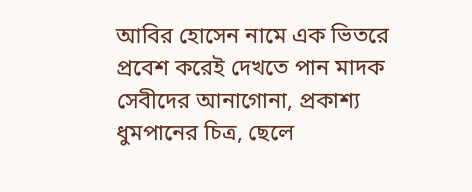আবির হোসেন নামে এক ভিতরে প্রবেশ করেই দেখতে পান মাদক সেবীদের আনাগোনা, প্রকাশ্য ধুমপানের চিত্র, ছেলে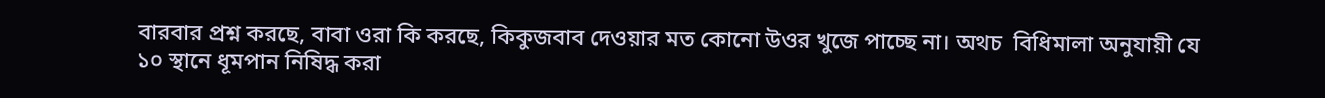বারবার প্রশ্ন করছে, বাবা ওরা কি করছে, কিকুজবাব দেওয়ার মত কোনো উওর খুজে পাচ্ছে না। অথচ  বিধিমালা অনুযায়ী যে ১০ স্থানে ধূমপান নিষিদ্ধ করা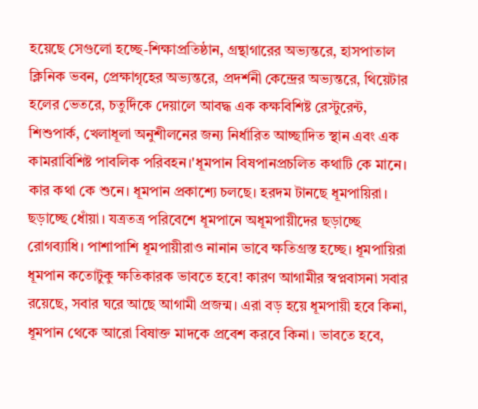হয়েছে সেগুলো হচ্ছে-শিক্ষাপ্রতিষ্ঠান, গ্রন্থাগারের অভ্যন্তরে, হাসপাতাল ক্লিনিক ভবন, প্রেক্ষাগৃহের অভ্যন্তরে, প্রদর্শনী কেন্দ্রের অভ্যন্তরে, থিয়েটার হলের ভেতরে, চতুর্দিকে দেয়ালে আবদ্ধ এক কক্ষবিশিষ্ট রেস্টুরেন্ট, শিশুপার্ক, খেলাধূলা অনুশীলনের জন্য নির্ধারিত আচ্ছাদিত স্থান এবং এক কামরাবিশিষ্ট পাবলিক পরিবহন।'ধূমপান বিষপানপ্রচলিত কথাটি কে মানে। কার কথা কে শুনে। ধূমপান প্রকাশ্যে চলছে। হরদম টানছে ধূমপায়িরা। ছড়াচ্ছে ধোঁয়া। যত্রতত্র পরিবেশে ধূমপানে অধূমপায়ীদের ছড়াচ্ছে রোগব্যাধি। পাশাপাশি ধূমপায়ীরাও নানান ভাবে ক্ষতিগ্রস্ত হচ্ছে। ধূমপায়িরা ধূমপান কতোটুকু ক্ষতিকারক ভাবতে হবে! কারণ আগামীর স্বপ্নবাসনা সবার রয়েছে, সবার ঘরে আছে আগামী প্রজন্ম। এরা বড় হয়ে ধূমপায়ী হবে কিনা, ধূমপান থেকে আরো বিষাক্ত মাদকে প্রবেশ করবে কিনা। ভাবতে হবে,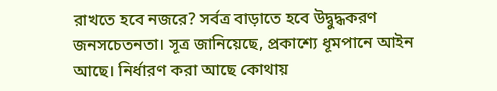রাখতে হবে নজরে? সর্বত্র বাড়াতে হবে উদ্বুদ্ধকরণ জনসচেতনতা। সূত্র জানিয়েছে, প্রকাশ্যে ধূমপানে আইন আছে। নির্ধারণ করা আছে কোথায়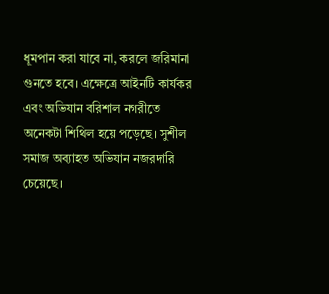ধূমপান করা যাবে না, করলে জরিমানা গুনতে হবে। এক্ষেত্রে আইনটি কার্যকর এবং অভিযান বরিশাল নগরীতে অনেকটা শিথিল হয়ে পড়েছে। সুশীল সমাজ অব্যাহত অভিযান নজরদারি চেয়েছে।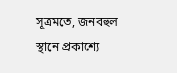সূত্রমতে, জনবহুল স্থানে প্রকাশ্যে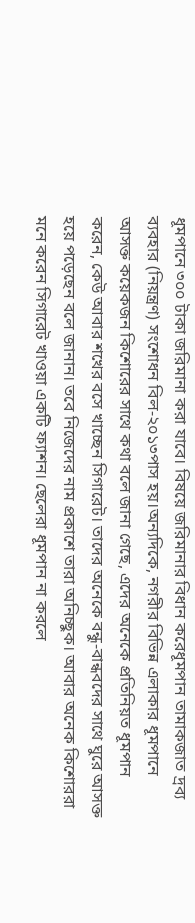ধূমপানে ৩০০ টাকা জরিমানা করা যাবে। বিষয়ে জরিমানার বিধান করেধূমপান তামাকজাত দ্রব্য ব্যবহার (নিয়ন্ত্রণ) সংশোধন বিল-২০১৩পাস হয়।অন্যদিকে, নগরীর বিভিন্ন এলাকার ধূমপানে আসক্ত কয়েকজন কিশোরের সাথে কথা বলে জানা গেছে, এদের অনেকে প্রতিনিয়ত ধূমপান করেন, কেউ আবার শখের বসে খাচ্ছেন সিগারেট। তাদের অনেকে বন্ধু-বান্ধবদের সাথে ঘুরে আসক্ত হয়ে পড়েছেন বলে জানান। তবে নিজেদের নাম প্রকাশে তারা অনিচ্ছুক। আবার অনেক কিশোররা মনে করেন সিগারেট খাওয়া একটি ফ্যাশন। ছেলেরা ধূমপান না করলে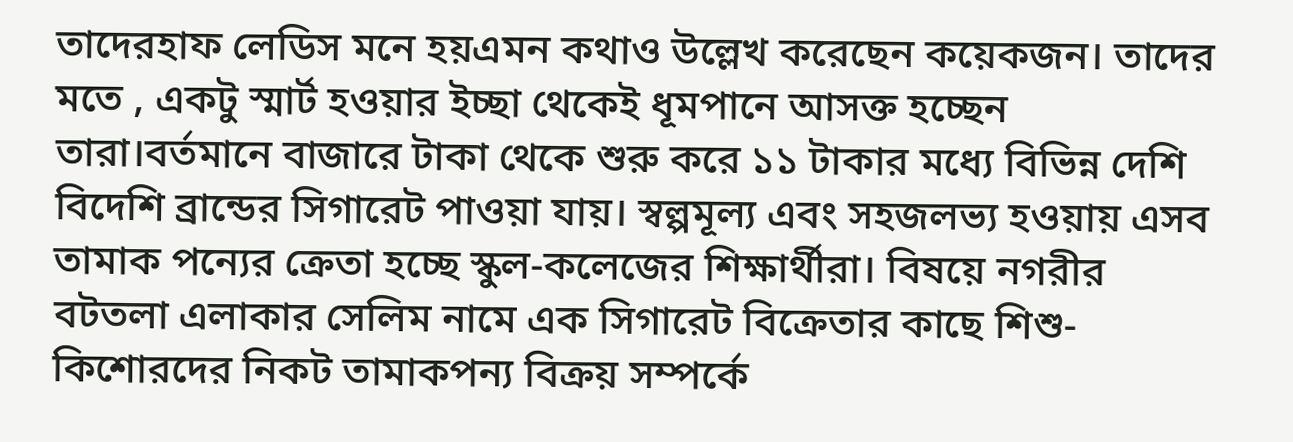তাদেরহাফ লেডিস মনে হয়এমন কথাও উল্লেখ করেছেন কয়েকজন। তাদের মতে , একটু স্মার্ট হওয়ার ইচ্ছা থেকেই ধূমপানে আসক্ত হচ্ছেন তারা।বর্তমানে বাজারে টাকা থেকে শুরু করে ১১ টাকার মধ্যে বিভিন্ন দেশি বিদেশি ব্রান্ডের সিগারেট পাওয়া যায়। স্বল্পমূল্য এবং সহজলভ্য হওয়ায় এসব তামাক পন্যের ক্রেতা হচ্ছে স্কুল-কলেজের শিক্ষার্থীরা। বিষয়ে নগরীর বটতলা এলাকার সেলিম নামে এক সিগারেট বিক্রেতার কাছে শিশু-কিশোরদের নিকট তামাকপন্য বিক্রয় সম্পর্কে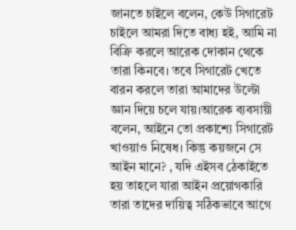জানতে চাইলে বলেন, কেউ সিগারেট চাইলে আমরা দিতে বাধ্য হই, আমি না বিক্রি করলে আরেক দোকান থেকে তারা কিনবে। তবে সিগারেট খেতে বারন করলে তারা আমাদের উল্টো জ্ঞান দিয়ে চলে যায়।আরেক ব্যবসায়ী বলেন, আইনে তো প্রকাশ্যে সিগারেট খাওয়াও নিষেধ। কিন্তু কয়জনে সে আইন মানে? , যদি এইসব ঠেকাইতে হয় তাহলে যারা আইন প্রয়োগকারি তারা তাদের দায়িত্ব সঠিকভাবে আগে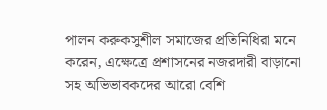পালন করুকসুশীল সমাজের প্রতিনিধিরা মনে করেন, এক্ষেত্রে প্রশাসনের নজরদারী বাড়ানো সহ অভিভাবকদের আরো বেশি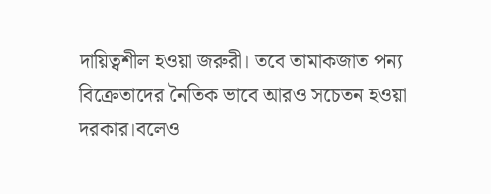দায়িত্বশীল হওয়া জরুরী। তবে তামাকজাত পন্য বিক্রেতাদের নৈতিক ভাবে আরও সচেতন হওয়া দরকার।বলেও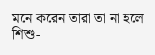মনে করেন তারা তা না হলে শিশু-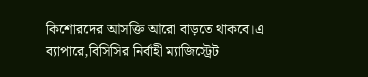কিশোরদের আসক্তি আরো বাড়তে থাকবে।এ ব্যাপারে,বিসিসির নির্বাহী ম্যাজিস্ট্রেট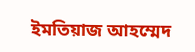ইমতিয়াজ আহম্মেদ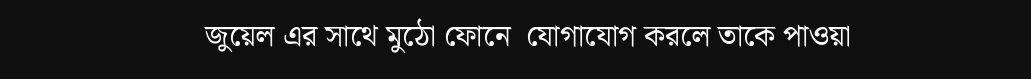জুয়েল এর সাথে মুঠো ফোনে  যোগাযোগ করলে তাকে পাওয়া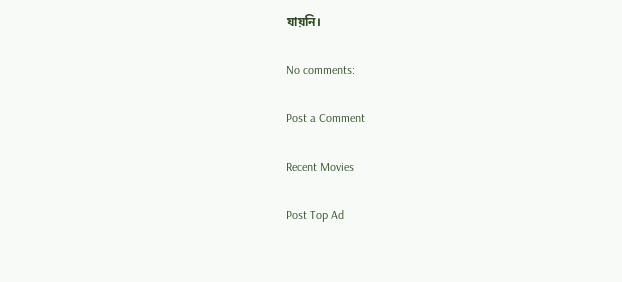যায়নি।

No comments:

Post a Comment

Recent Movies

Post Top Ad